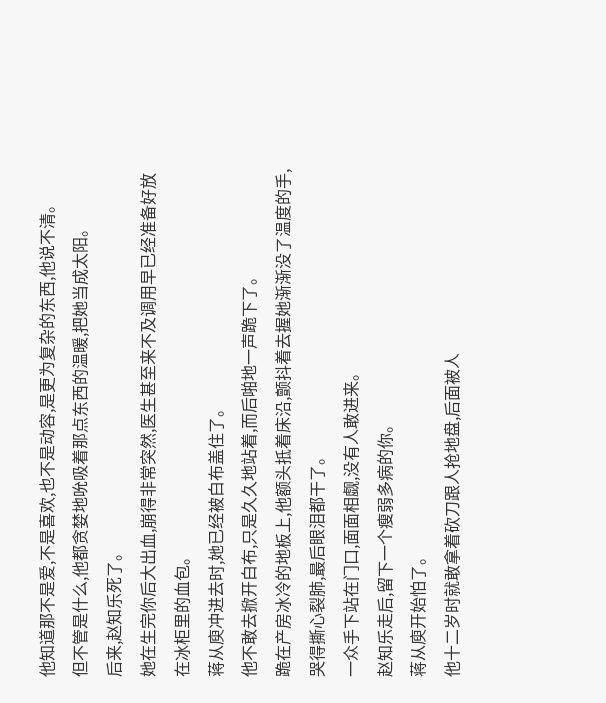他知道那不是爱,不是喜欢,也不是动容,是更为复杂的东西,他说不清。
但不管是什么,他都贪婪地吮吸着那点东西的温暖,把她当成太阳。
后来,赵知乐死了。
她在生完你后大出血,崩得非常突然,医生甚至来不及调用早已经准备好放在冰柜里的血包。
蒋从庾冲进去时,她已经被白布盖住了。
他不敢去掀开白布,只是久久地站着,而后啪地一声跪下了。
跪在产房冰冷的地板上,他额头抵着床沿,颤抖着去握她渐渐没了温度的手,哭得撕心裂肺,最后眼泪都干了。
一众手下站在门口,面面相觑,没有人敢进来。
赵知乐走后,留下一个瘦弱多病的你。
蒋从庾开始怕了。
他十二岁时就敢拿着砍刀跟人抢地盘,后面被人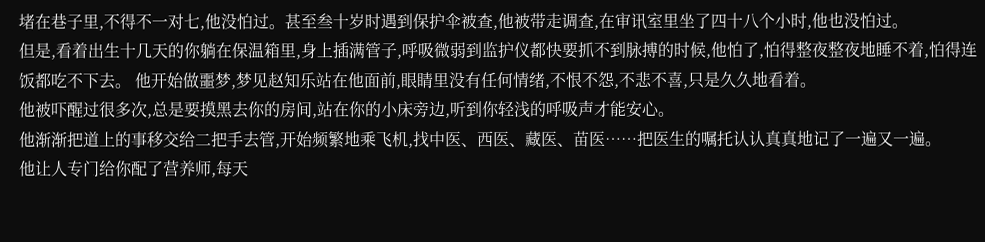堵在巷子里,不得不一对七,他没怕过。甚至叁十岁时遇到保护伞被查,他被带走调查,在审讯室里坐了四十八个小时,他也没怕过。
但是,看着出生十几天的你躺在保温箱里,身上插满管子,呼吸微弱到监护仪都快要抓不到脉搏的时候,他怕了,怕得整夜整夜地睡不着,怕得连饭都吃不下去。 他开始做噩梦,梦见赵知乐站在他面前,眼睛里没有任何情绪,不恨不怨,不悲不喜,只是久久地看着。
他被吓醒过很多次,总是要摸黑去你的房间,站在你的小床旁边,听到你轻浅的呼吸声才能安心。
他渐渐把道上的事移交给二把手去管,开始频繁地乘飞机,找中医、西医、藏医、苗医……把医生的嘱托认认真真地记了一遍又一遍。
他让人专门给你配了营养师,每天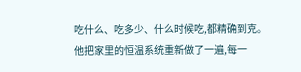吃什么、吃多少、什么时候吃,都精确到克。
他把家里的恒温系统重新做了一遍,每一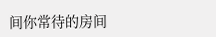间你常待的房间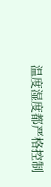温度湿度都严格控制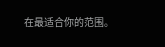在最适合你的范围。